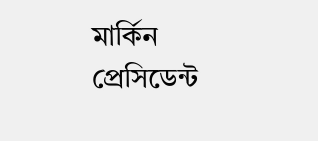মার্কিন প্রেসিডেন্ট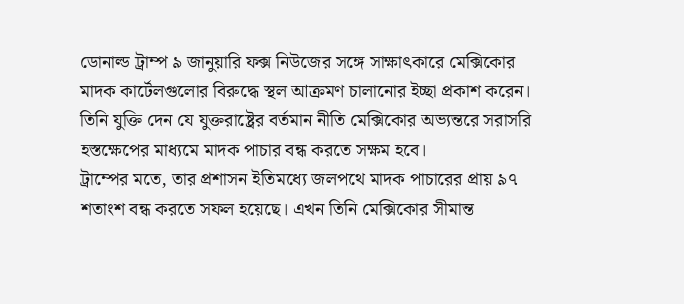ডোনাল্ড ট্রাম্প ৯ জানুয়ারি ফক্স নিউজের সঙ্গে সাক্ষাৎকারে মেক্সিকোর মাদক কার্টেলগুলোর বিরুদ্ধে স্থল আক্রমণ চালানোর ইচ্ছা প্রকাশ করেন। তিনি যুক্তি দেন যে যুক্তরাষ্ট্রের বর্তমান নীতি মেক্সিকোর অভ্যন্তরে সরাসরি হস্তক্ষেপের মাধ্যমে মাদক পাচার বন্ধ করতে সক্ষম হবে।
ট্রাম্পের মতে, তার প্রশাসন ইতিমধ্যে জলপথে মাদক পাচারের প্রায় ৯৭ শতাংশ বন্ধ করতে সফল হয়েছে। এখন তিনি মেক্সিকোর সীমান্ত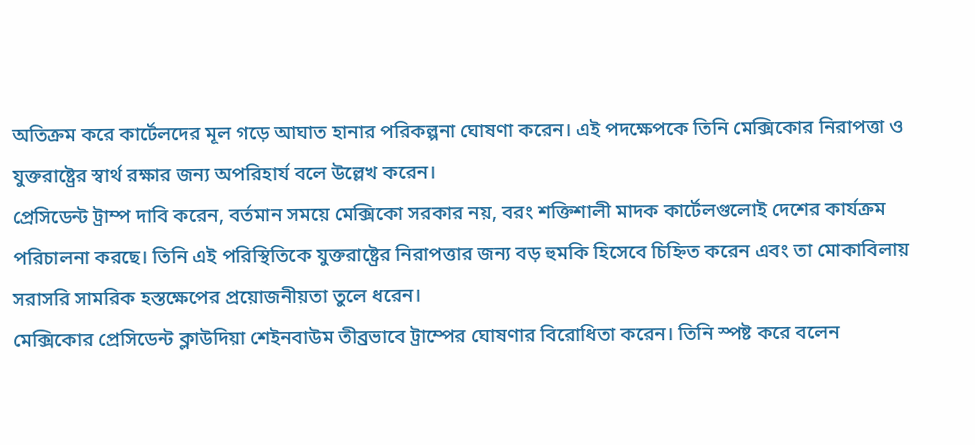অতিক্রম করে কার্টেলদের মূল গড়ে আঘাত হানার পরিকল্পনা ঘোষণা করেন। এই পদক্ষেপকে তিনি মেক্সিকোর নিরাপত্তা ও যুক্তরাষ্ট্রের স্বার্থ রক্ষার জন্য অপরিহার্য বলে উল্লেখ করেন।
প্রেসিডেন্ট ট্রাম্প দাবি করেন, বর্তমান সময়ে মেক্সিকো সরকার নয়, বরং শক্তিশালী মাদক কার্টেলগুলোই দেশের কার্যক্রম পরিচালনা করছে। তিনি এই পরিস্থিতিকে যুক্তরাষ্ট্রের নিরাপত্তার জন্য বড় হুমকি হিসেবে চিহ্নিত করেন এবং তা মোকাবিলায় সরাসরি সামরিক হস্তক্ষেপের প্রয়োজনীয়তা তুলে ধরেন।
মেক্সিকোর প্রেসিডেন্ট ক্লাউদিয়া শেইনবাউম তীব্রভাবে ট্রাম্পের ঘোষণার বিরোধিতা করেন। তিনি স্পষ্ট করে বলেন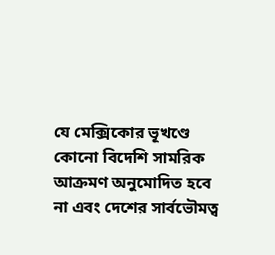যে মেক্সিকোর ভূখণ্ডে কোনো বিদেশি সামরিক আক্রমণ অনুমোদিত হবে না এবং দেশের সার্বভৌমত্ব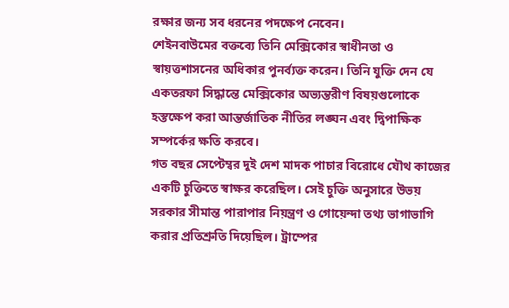রক্ষার জন্য সব ধরনের পদক্ষেপ নেবেন।
শেইনবাউমের বক্তব্যে তিনি মেক্সিকোর স্বাধীনতা ও স্বায়ত্তশাসনের অধিকার পুনর্ব্যক্ত করেন। তিনি যুক্তি দেন যে একতরফা সিদ্ধান্তে মেক্সিকোর অভ্যন্তরীণ বিষয়গুলোকে হস্তক্ষেপ করা আন্তর্জাতিক নীতির লঙ্ঘন এবং দ্বিপাক্ষিক সম্পর্কের ক্ষতি করবে।
গত বছর সেপ্টেম্বর দুই দেশ মাদক পাচার বিরোধে যৌথ কাজের একটি চুক্তিতে স্বাক্ষর করেছিল। সেই চুক্তি অনুসারে উভয় সরকার সীমান্ত পারাপার নিয়ন্ত্রণ ও গোয়েন্দা তথ্য ভাগাভাগি করার প্রতিশ্রুতি দিয়েছিল। ট্রাম্পের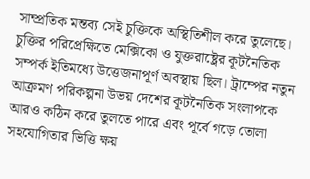সাম্প্রতিক মন্তব্য সেই চুক্তিকে অস্থিতিশীল করে তুলেছে।
চুক্তির পরিপ্রেক্ষিতে মেক্সিকো ও যুক্তরাষ্ট্রের কূটনৈতিক সম্পর্ক ইতিমধ্যে উত্তেজনাপূর্ণ অবস্থায় ছিল। ট্রাম্পের নতুন আক্রমণ পরিকল্পনা উভয় দেশের কূটনৈতিক সংলাপকে আরও কঠিন করে তুলতে পারে এবং পূর্বে গড়ে তোলা সহযোগিতার ভিত্তি ক্ষয়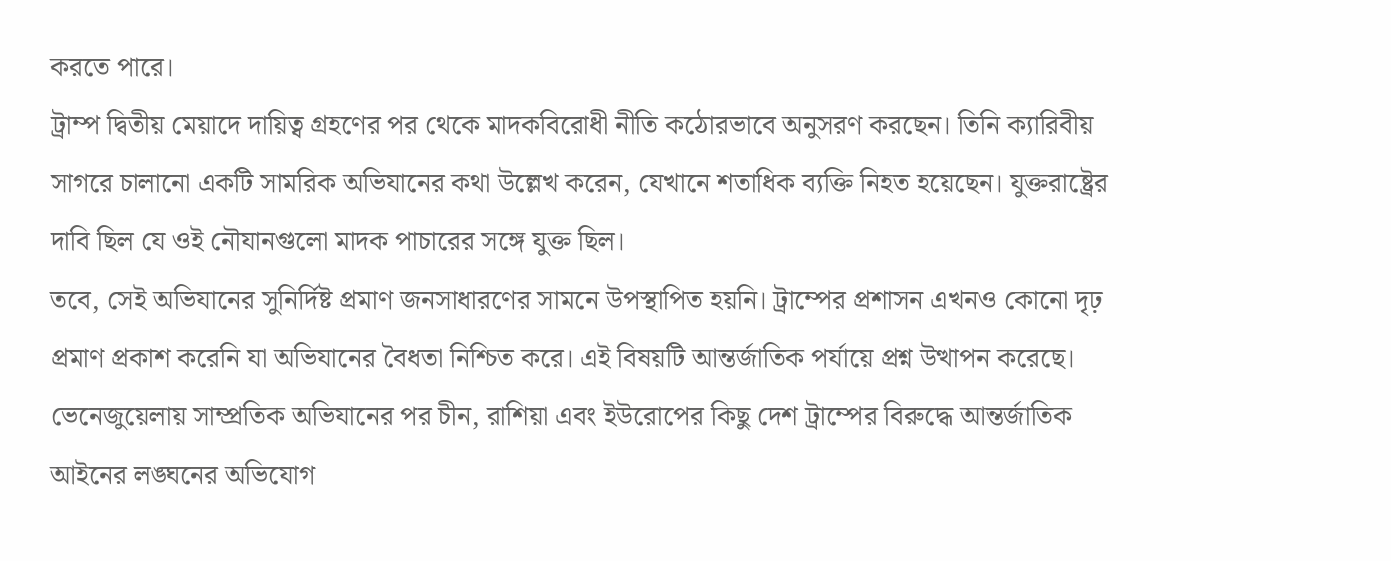করতে পারে।
ট্রাম্প দ্বিতীয় মেয়াদে দায়িত্ব গ্রহণের পর থেকে মাদকবিরোধী নীতি কঠোরভাবে অনুসরণ করছেন। তিনি ক্যারিবীয় সাগরে চালানো একটি সামরিক অভিযানের কথা উল্লেখ করেন, যেখানে শতাধিক ব্যক্তি নিহত হয়েছেন। যুক্তরাষ্ট্রের দাবি ছিল যে ওই নৌযানগুলো মাদক পাচারের সঙ্গে যুক্ত ছিল।
তবে, সেই অভিযানের সুনির্দিষ্ট প্রমাণ জনসাধারণের সামনে উপস্থাপিত হয়নি। ট্রাম্পের প্রশাসন এখনও কোনো দৃঢ় প্রমাণ প্রকাশ করেনি যা অভিযানের বৈধতা নিশ্চিত করে। এই বিষয়টি আন্তর্জাতিক পর্যায়ে প্রশ্ন উত্থাপন করেছে।
ভেনেজুয়েলায় সাম্প্রতিক অভিযানের পর চীন, রাশিয়া এবং ইউরোপের কিছু দেশ ট্রাম্পের বিরুদ্ধে আন্তর্জাতিক আইনের লঙ্ঘনের অভিযোগ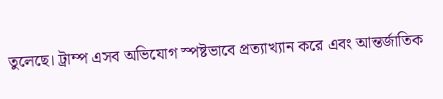তুলেছে। ট্রাম্প এসব অভিযোগ স্পষ্টভাবে প্রত্যাখ্যান করে এবং আন্তর্জাতিক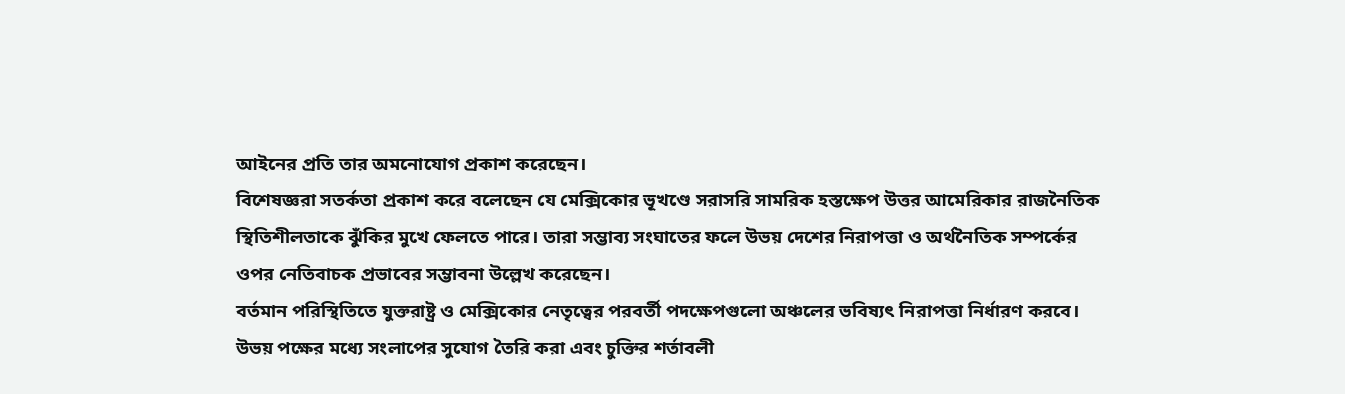আইনের প্রতি তার অমনোযোগ প্রকাশ করেছেন।
বিশেষজ্ঞরা সতর্কতা প্রকাশ করে বলেছেন যে মেক্সিকোর ভূখণ্ডে সরাসরি সামরিক হস্তক্ষেপ উত্তর আমেরিকার রাজনৈতিক স্থিতিশীলতাকে ঝুঁকির মুখে ফেলতে পারে। তারা সম্ভাব্য সংঘাতের ফলে উভয় দেশের নিরাপত্তা ও অর্থনৈতিক সম্পর্কের ওপর নেতিবাচক প্রভাবের সম্ভাবনা উল্লেখ করেছেন।
বর্তমান পরিস্থিতিতে যুক্তরাষ্ট্র ও মেক্সিকোর নেতৃত্বের পরবর্তী পদক্ষেপগুলো অঞ্চলের ভবিষ্যৎ নিরাপত্তা নির্ধারণ করবে। উভয় পক্ষের মধ্যে সংলাপের সুযোগ তৈরি করা এবং চুক্তির শর্তাবলী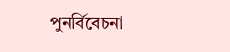পুনর্বিবেচনা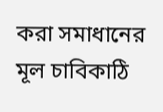করা সমাধানের মূল চাবিকাঠি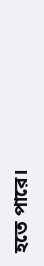হতে পারে।